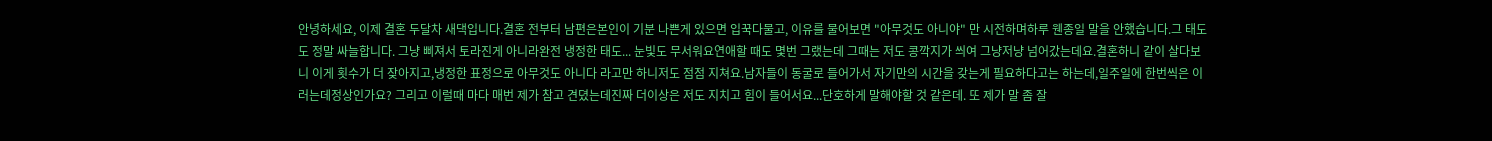안녕하세요, 이제 결혼 두달차 새댁입니다.결혼 전부터 남편은본인이 기분 나쁜게 있으면 입꾹다물고, 이유를 물어보면 "아무것도 아니야" 만 시전하며하루 웬종일 말을 안했습니다.그 태도도 정말 싸늘합니다. 그냥 삐져서 토라진게 아니라완전 냉정한 태도... 눈빛도 무서워요연애할 때도 몇번 그랬는데 그때는 저도 콩깍지가 씌여 그냥저냥 넘어갔는데요.결혼하니 같이 살다보니 이게 횟수가 더 잦아지고,냉정한 표정으로 아무것도 아니다 라고만 하니저도 점점 지쳐요.남자들이 동굴로 들어가서 자기만의 시간을 갖는게 필요하다고는 하는데,일주일에 한번씩은 이러는데정상인가요? 그리고 이럴때 마다 매번 제가 참고 견뎠는데진짜 더이상은 저도 지치고 힘이 들어서요...단호하게 말해야할 것 같은데. 또 제가 말 좀 잘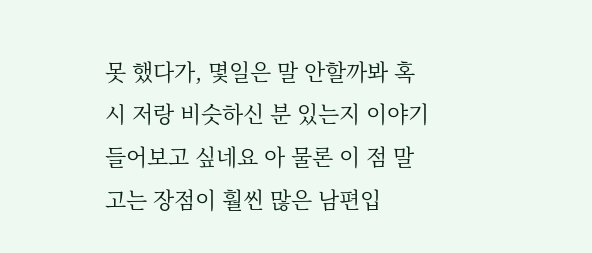못 했다가, 몇일은 말 안할까봐 혹시 저랑 비슷하신 분 있는지 이야기 들어보고 싶네요 아 물론 이 점 말고는 장점이 훨씬 많은 남편입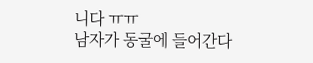니다 ㅠㅠ
남자가 동굴에 들어간다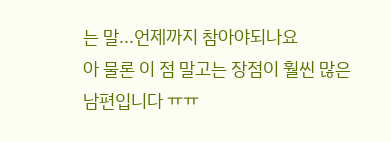는 말...언제까지 참아야되나요
아 물론 이 점 말고는 장점이 훨씬 많은 남편입니다 ㅠㅠ